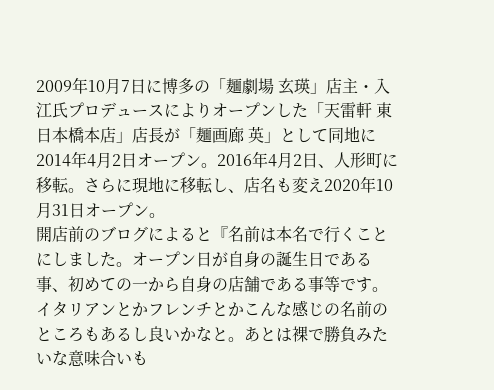2009年10月7日に博多の「麺劇場 玄瑛」店主・入江氏プロデュースによりオープンした「天雷軒 東日本橋本店」店長が「麺画廊 英」として同地に2014年4月2日オープン。2016年4月2日、人形町に移転。さらに現地に移転し、店名も変え2020年10月31日オープン。
開店前のブログによると『名前は本名で行くことにしました。オープン日が自身の誕生日である事、初めての一から自身の店舗である事等です。イタリアンとかフレンチとかこんな感じの名前のところもあるし良いかなと。あとは裸で勝負みたいな意味合いも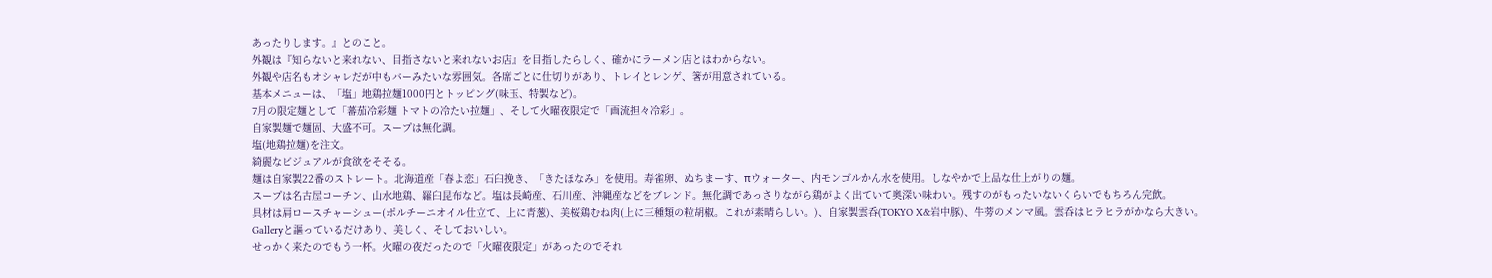あったりします。』とのこと。
外観は『知らないと来れない、目指さないと来れないお店』を目指したらしく、確かにラーメン店とはわからない。
外観や店名もオシャレだが中もバーみたいな雰囲気。各席ごとに仕切りがあり、トレイとレンゲ、箸が用意されている。
基本メニューは、「塩」地鶏拉麺1000円とトッピング(味玉、特製など)。
7月の限定麺として「蕃茄冷彩麺 トマトの冷たい拉麺」、そして火曜夜限定で「画流担々冷彩」。
自家製麺で麺固、大盛不可。スープは無化調。
塩(地鶏拉麺)を注文。
綺麗なビジュアルが食欲をそそる。
麺は自家製22番のストレート。北海道産「春よ恋」石臼挽き、「きたほなみ」を使用。寿雀卵、ぬちまーす、πウォーター、内モンゴルかん水を使用。しなやかで上品な仕上がりの麺。
スープは名古屋コーチン、山水地鶏、羅臼昆布など。塩は長崎産、石川産、沖縄産などをブレンド。無化調であっさりながら鶏がよく出ていて奥深い味わい。残すのがもったいないくらいでもちろん完飲。
具材は肩ロースチャーシュー(ポルチーニオイル仕立て、上に青葱)、美桜鶏むね肉(上に三種類の粒胡椒。これが素晴らしい。)、自家製雲呑(TOKYO X&岩中豚)、牛蒡のメンマ風。雲呑はヒラヒラがかなら大きい。
Galleryと謳っているだけあり、美しく、そしておいしい。
せっかく来たのでもう一杯。火曜の夜だったので「火曜夜限定」があったのでそれ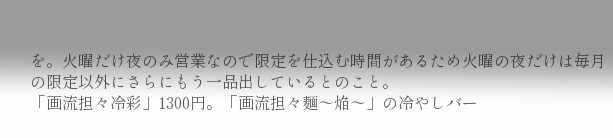を。火曜だけ夜のみ営業なので限定を仕込む時間があるため火曜の夜だけは毎月の限定以外にさらにもう一品出しているとのこと。
「画流担々冷彩」1300円。「画流担々麺〜焔〜」の冷やしバー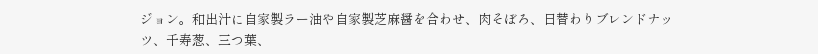ジョン。和出汁に自家製ラー油や自家製芝麻醤を合わせ、肉そぼろ、日替わりブレンドナッツ、千寿葱、三つ葉、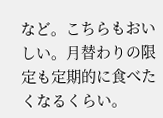など。こちらもおいしい。月替わりの限定も定期的に食べたくなるくらい。